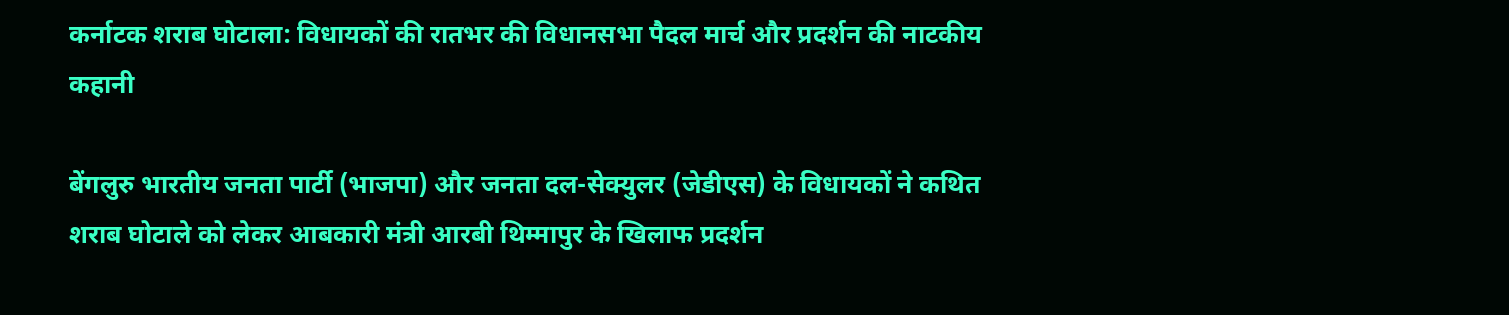कर्नाटक शराब घोटाला: विधायकों की रातभर की विधानसभा पैदल मार्च और प्रदर्शन की नाटकीय कहानी

बेंगलुरु भारतीय जनता पार्टी (भाजपा) और जनता दल-सेक्युलर (जेडीएस) के विधायकों ने कथित शराब घोटाले को लेकर आबकारी मंत्री आरबी थिम्मापुर के खिलाफ प्रदर्शन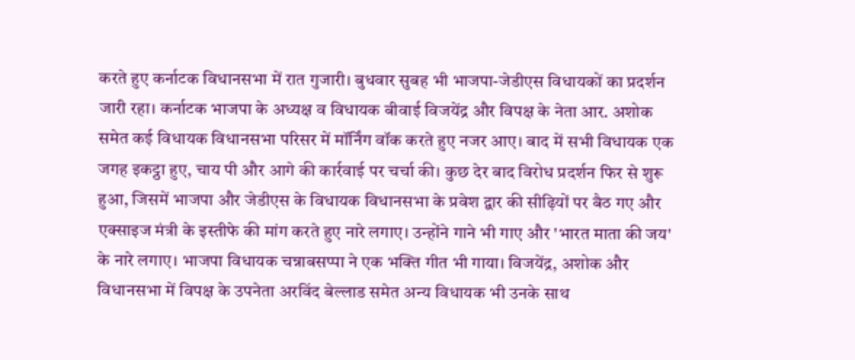करते हुए कर्नाटक विधानसभा में रात गुजारी। बुधवार सुबह भी भाजपा-जेडीएस विधायकों का प्रदर्शन जारी रहा। कर्नाटक भाजपा के अध्यक्ष व विधायक बीवाई विजयेंद्र और विपक्ष के नेता आर. अशोक समेत कई विधायक विधानसभा परिसर में मॉर्निंग वॉक करते हुए नजर आए। बाद में सभी विधायक एक जगह इकट्ठा हुए, चाय पी और आगे की कार्रवाई पर चर्चा की। कुछ देर बाद विरोध प्रदर्शन फिर से शुरू हुआ, जिसमें भाजपा और जेडीएस के विधायक विधानसभा के प्रवेश द्वार की सीढ़ियों पर बैठ गए और एक्साइज मंत्री के इस्तीफे की मांग करते हुए नारे लगाए। उन्होंने गाने भी गाए और 'भारत माता की जय' के नारे लगाए। भाजपा विधायक चन्नाबसप्पा ने एक भक्ति गीत भी गाया। विजयेंद्र, अशोक और विधानसभा में विपक्ष के उपनेता अरविंद बेल्लाड समेत अन्य विधायक भी उनके साथ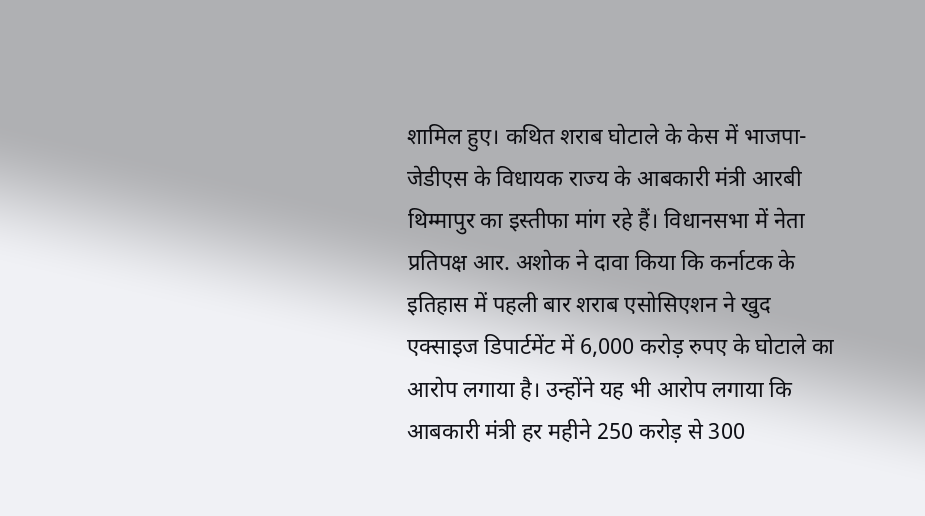शामिल हुए। कथित शराब घोटाले के केस में भाजपा-जेडीएस के विधायक राज्य के आबकारी मंत्री आरबी थिम्मापुर का इस्तीफा मांग रहे हैं। विधानसभा में नेता प्रतिपक्ष आर. अशोक ने दावा किया कि कर्नाटक के इतिहास में पहली बार शराब एसोसिएशन ने खुद एक्साइज डिपार्टमेंट में 6,000 करोड़ रुपए के घोटाले का आरोप लगाया है। उन्होंने यह भी आरोप लगाया कि आबकारी मंत्री हर महीने 250 करोड़ से 300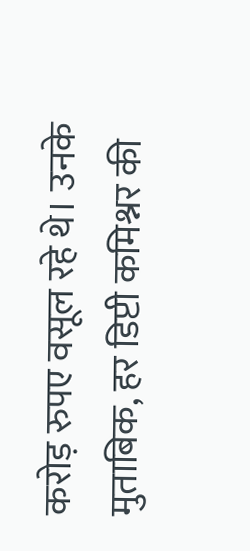करोड़ रुपए वसूल रहे थे। उनके मुताबिक, हर डिप्टी कमिश्नर की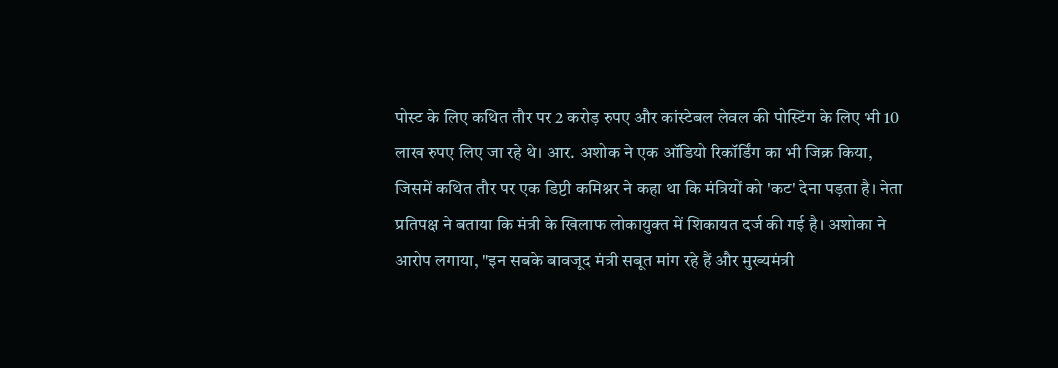पोस्ट के लिए कथित तौर पर 2 करोड़ रुपए और कांस्टेबल लेवल की पोस्टिंग के लिए भी 10 लाख रुपए लिए जा रहे थे। आर. अशोक ने एक ऑडियो रिकॉर्डिंग का भी जिक्र किया, जिसमें कथित तौर पर एक डिप्टी कमिश्नर ने कहा था कि मंत्रियों को 'कट' देना पड़ता है। नेता प्रतिपक्ष ने बताया कि मंत्री के खिलाफ लोकायुक्त में शिकायत दर्ज की गई है। अशोका ने आरोप लगाया, "इन सबके बावजूद मंत्री सबूत मांग रहे हैं और मुख्यमंत्री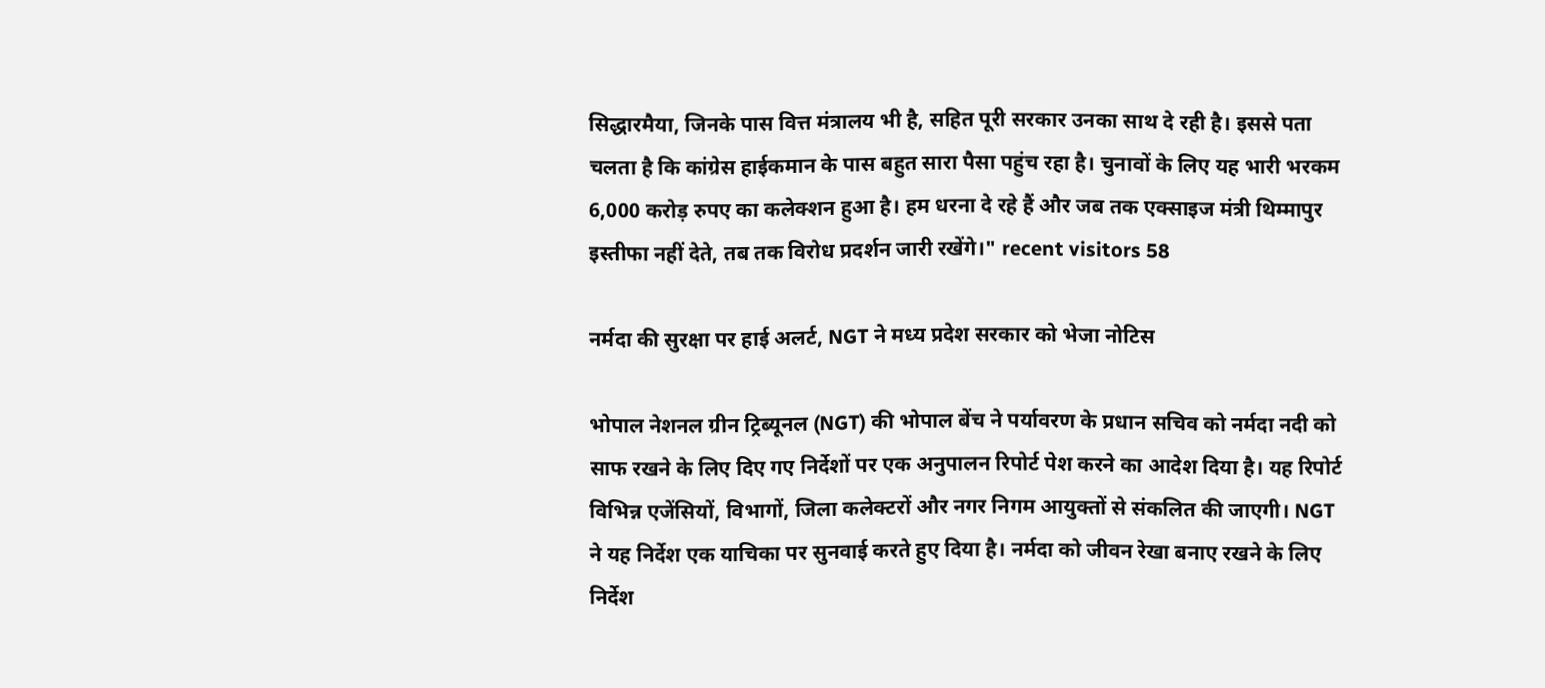सिद्धारमैया, जिनके पास वित्त मंत्रालय भी है, सहित पूरी सरकार उनका साथ दे रही है। इससे पता चलता है कि कांग्रेस हाईकमान के पास बहुत सारा पैसा पहुंच रहा है। चुनावों के लिए यह भारी भरकम 6,000 करोड़ रुपए का कलेक्शन हुआ है। हम धरना दे रहे हैं और जब तक एक्साइज मंत्री थिम्मापुर इस्तीफा नहीं देते, तब तक विरोध प्रदर्शन जारी रखेंगे।" recent visitors 58

नर्मदा की सुरक्षा पर हाई अलर्ट, NGT ने मध्य प्रदेश सरकार को भेजा नोटिस

भोपाल नेशनल ग्रीन ट्रिब्यूनल (NGT) की भोपाल बेंच ने पर्यावरण के प्रधान सचिव को नर्मदा नदी को साफ रखने के लिए दिए गए निर्देशों पर एक अनुपालन रिपोर्ट पेश करने का आदेश दिया है। यह रिपोर्ट विभिन्न एजेंसियों, विभागों, जिला कलेक्टरों और नगर निगम आयुक्तों से संकलित की जाएगी। NGT ने यह निर्देश एक याचिका पर सुनवाई करते हुए दिया है। नर्मदा को जीवन रेखा बनाए रखने के लिए निर्देश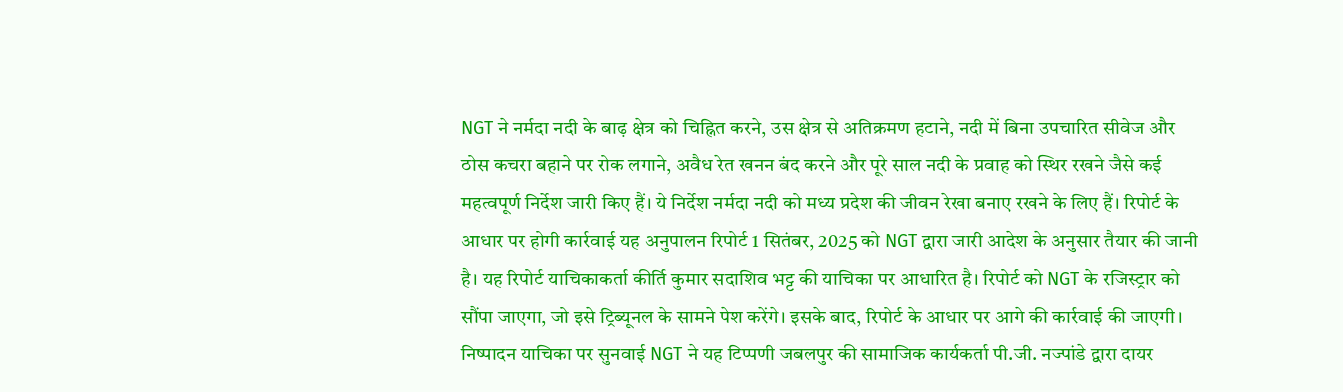NGT ने नर्मदा नदी के बाढ़ क्षेत्र को चिह्नित करने, उस क्षेत्र से अतिक्रमण हटाने, नदी में बिना उपचारित सीवेज और ठोस कचरा बहाने पर रोक लगाने, अवैध रेत खनन बंद करने और पूरे साल नदी के प्रवाह को स्थिर रखने जैसे कई महत्वपूर्ण निर्देश जारी किए हैं। ये निर्देश नर्मदा नदी को मध्य प्रदेश की जीवन रेखा बनाए रखने के लिए हैं। रिपोर्ट के आधार पर होगी कार्रवाई यह अनुपालन रिपोर्ट 1 सितंबर, 2025 को NGT द्वारा जारी आदेश के अनुसार तैयार की जानी है। यह रिपोर्ट याचिकाकर्ता कीर्ति कुमार सदाशिव भट्ट की याचिका पर आधारित है। रिपोर्ट को NGT के रजिस्ट्रार को सौंपा जाएगा, जो इसे ट्रिब्यूनल के सामने पेश करेंगे। इसके बाद, रिपोर्ट के आधार पर आगे की कार्रवाई की जाएगी। निष्पादन याचिका पर सुनवाई NGT ने यह टिप्पणी जबलपुर की सामाजिक कार्यकर्ता पी.जी. नज्पांडे द्वारा दायर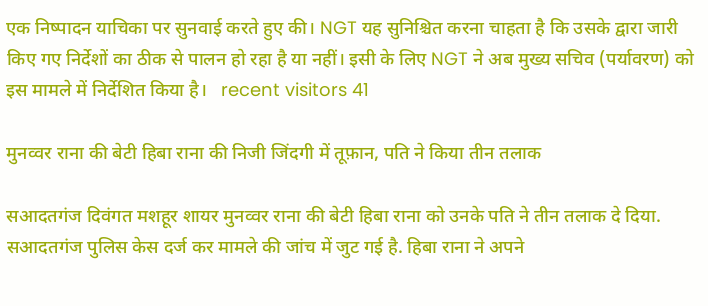एक निष्पादन याचिका पर सुनवाई करते हुए की। NGT यह सुनिश्चित करना चाहता है कि उसके द्वारा जारी किए गए निर्देशों का ठीक से पालन हो रहा है या नहीं। इसी के लिए NGT ने अब मुख्य सचिव (पर्यावरण) को इस मामले में निर्देशित किया है।   recent visitors 41

मुनव्वर राना की बेटी हिबा राना की निजी जिंदगी में तूफ़ान, पति ने किया तीन तलाक

सआदतगंज दिवंगत मशहूर शायर मुनव्वर राना की बेटी हिबा राना को उनके पति ने तीन तलाक दे दिया. सआदतगंज पुलिस केस दर्ज कर मामले की जांच में जुट गई है. हिबा राना ने अपने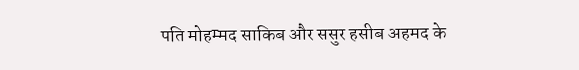पति मोहम्मद साकिब और ससुर हसीब अहमद के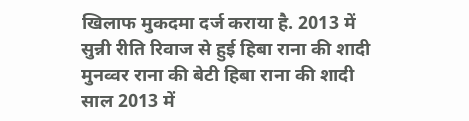खिलाफ मुकदमा दर्ज कराया है. 2013 में सुन्नी रीति रिवाज से हुई हिबा राना की शादी मुनव्वर राना की बेटी हिबा राना की शादी साल 2013 में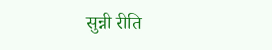सुन्नी रीति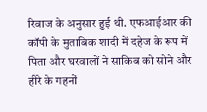रिवाज के अनुसार हुई थी. एफआईआर की कॉपी के मुताबिक शादी में दहेज के रूप में पिता और घरवालों ने साकिब को सोने और हीरे के गहनों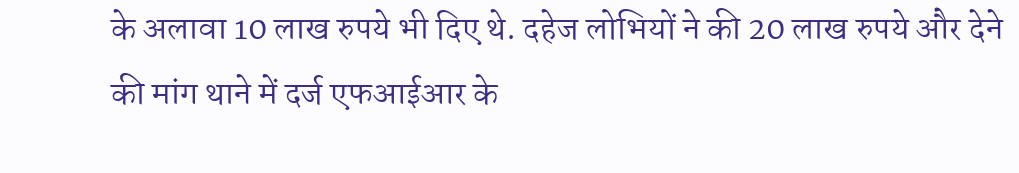के अलावा 10 लाख रुपये भी दिए थे. दहेज लोभियों ने की 20 लाख रुपये और देने की मांग थाने में दर्ज एफआईआर के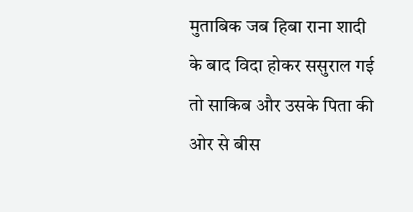मुताबिक जब हिबा राना शादी के बाद विदा होकर ससुराल गई तो साकिब और उसके पिता की ओर से बीस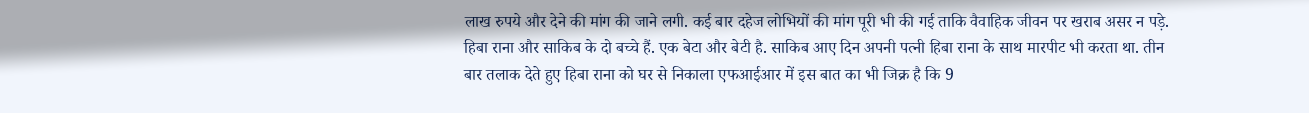लाख रुपये और देने की मांग की जाने लगी. कई बार दहेज लोभियों की मांग पूरी भी की गई ताकि वैवाहिक जीवन पर खराब असर न पड़े. हिबा राना और साकिब के दो बच्चे हैं. एक बेटा और बेटी है. साकिब आए दिन अपनी पत्नी हिबा राना के साथ मारपीट भी करता था. तीन बार तलाक देते हुए हिबा राना को घर से निकाला एफआईआर में इस बात का भी जिक्र है कि 9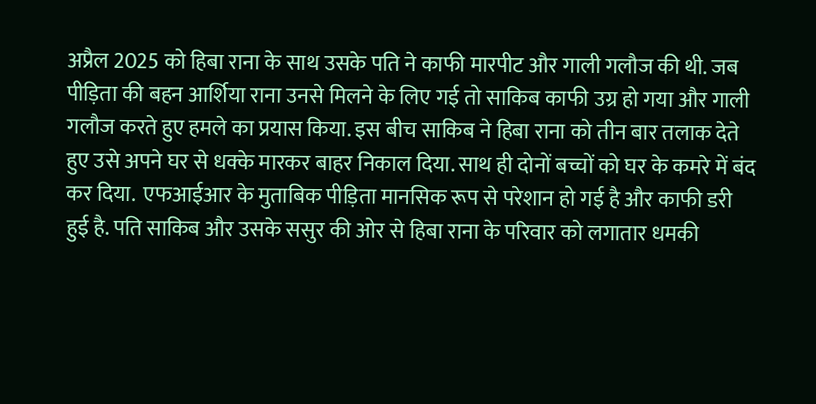अप्रैल 2025 को हिबा राना के साथ उसके पति ने काफी मारपीट और गाली गलौज की थी. जब पीड़िता की बहन आर्शिया राना उनसे मिलने के लिए गई तो साकिब काफी उग्र हो गया और गाली गलौज करते हुए हमले का प्रयास किया. इस बीच साकिब ने हिबा राना को तीन बार तलाक देते हुए उसे अपने घर से धक्के मारकर बाहर निकाल दिया. साथ ही दोनों बच्चों को घर के कमरे में बंद कर दिया.  एफआईआर के मुताबिक पीड़िता मानसिक रूप से परेशान हो गई है और काफी डरी हुई है. पति साकिब और उसके ससुर की ओर से हिबा राना के परिवार को लगातार धमकी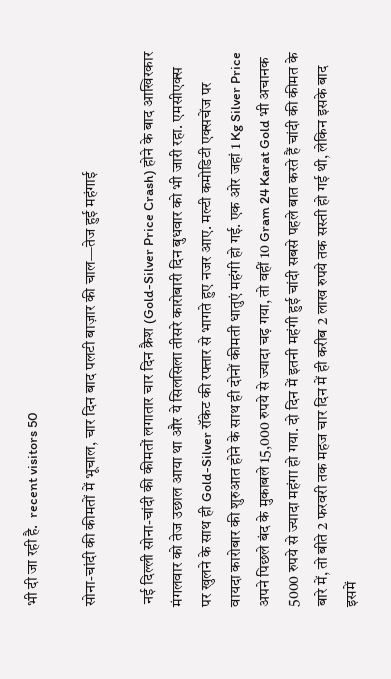भी दी जा रही है.  recent visitors 50

सोना-चांदी की कीमतों में भूचाल, चार दिन बाद पलटी बाज़ार की चाल—तेज हुई महंगाई

 नई दिल्ली सोना-चांदी की कीमतों लगातार चार दिन क्रैश (Gold-Silver Price Crash) होने के बाद आखिरकार मंगलवार को तेज उछाल आया था और ये सिलसिला तीसरे कारोबारी दिन बुधवार को भी जारी रहा. एमसीएक्स पर खुलने के साथ ही Gold-Silver रॉकेट की रफ्तार से भागते हुए नजर आए. मल्टी कमोडिटी एक्सचेंज पर वायदा कारोबार की शुरुआत होने के साथ ही दोनों कीमती धातुएं महंगी हो गई. एक ओर जहां 1 Kg Silver Price अपने पिछले बंद के मुकाबले 15,000 रुपये से ज्यादा चढ़ गया, तो वहीं 10 Gram 24 Karat Gold भी अचानक 5000 रुपये से ज्यादा महंगा हो गया. दो दिन में इतनी महंगी हुई चांदी सबसे पहले बात करते हैं चांदी की कीमत के बारे में, तो बीते 2 फरवरी तक महज चार दिन में ही करीब 2 लाख रुपये तक सस्ती हो गई थी, लेकिन इसके बाद इसमें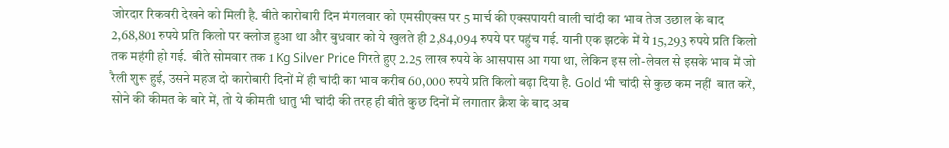जोरदार रिकवरी देखने को मिली है. बीते कारोबारी दिन मंगलवार को एमसीएक्स पर 5 मार्च की एक्सपायरी वाली चांदी का भाव तेज उछाल के बाद 2,68,801 रुपये प्रति किलो पर क्लोज हुआ था और बुधवार को ये खुलते ही 2,84,094 रुपये पर पहुंच गई. यानी एक झटके में ये 15,293 रुपये प्रति किलो तक महंगी हो गई.  बीते सोमवार तक 1 Kg Silver Price गिरते हुए 2.25 लाख रुपये के आसपास आ गया था, लेकिन इस लो-लेवल से इसके भाव में जो रैली शुरू हुई, उसने महज दो कारोबारी दिनों में ही चांदी का भाव करीब 60,000 रुपये प्रति किलो बढ़ा दिया है. Gold भी चांदी से कुछ कम नहीं  बात करें, सोने की कीमत के बारे में, तो ये कीमती धातु भी चांदी की तरह ही बीते कुछ दिनों में लगातार क्रैश के बाद अब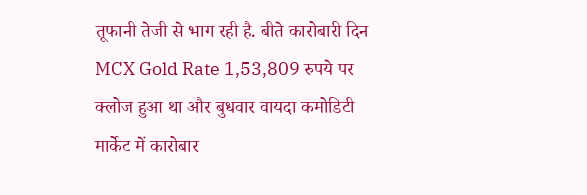तूफानी तेजी से भाग रही है. बीते कारोबारी दिन MCX Gold Rate 1,53,809 रुपये पर क्लोज हुआ था और बुधवार वायदा कमोडिटी मार्केट में कारोबार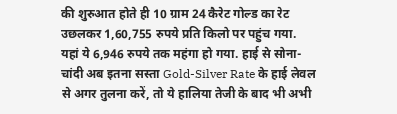की शुरुआत होते ही 10 ग्राम 24 कैरेट गोल्ड का रेट उछलकर 1,60,755 रुपये प्रति किलो पर पहुंच गया. यहां ये 6,946 रुपये तक महंगा हो गया. हाई से सोना-चांदी अब इतना सस्ता Gold-Silver Rate के हाई लेवल से अगर तुलना करें, तो ये हालिया तेजी के बाद भी अभी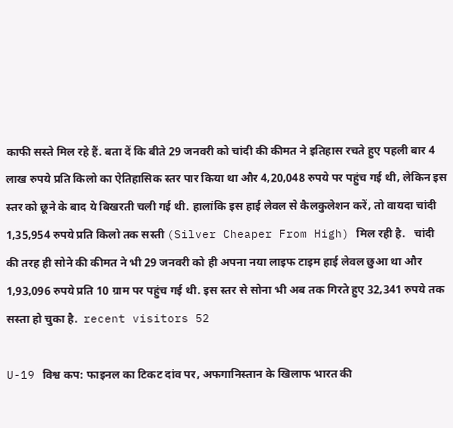काफी सस्ते मिल रहे हैं. बता दें कि बीते 29 जनवरी को चांदी की कीमत ने इतिहास रचते हुए पहली बार 4 लाख रुपये प्रति किलो का ऐतिहासिक स्तर पार किया था और 4,20,048 रुपये पर पहुंच गई थी, लेकिन इस स्तर को छूने के बाद ये बिखरती चली गई थी. हालांकि इस हाई लेवल से कैलकुलेशन करें, तो वायदा चांदी 1,35,954 रुपये प्रति किलो तक सस्ती (Silver Cheaper From High) मिल रही है.   चांदी की तरह ही सोने की कीमत ने भी 29 जनवरी को ही अपना नया लाइफ टाइम हाई लेवल छुआ था और 1,93,096 रुपये प्रति 10 ग्राम पर पहुंच गई थी. इस स्तर से सोना भी अब तक गिरते हुए 32,341 रुपये तक सस्ता हो चुका है.  recent visitors 52

U-19 विश्व कप: फाइनल का टिकट दांव पर, अफगानिस्तान के खिलाफ भारत की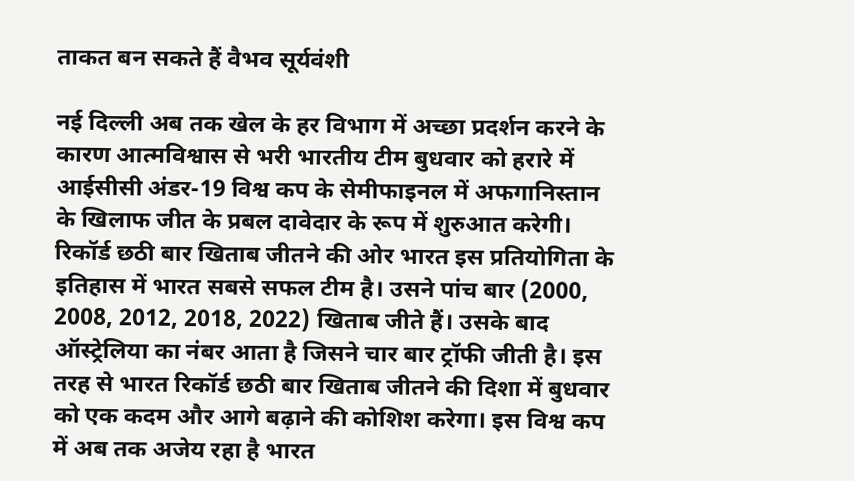ताकत बन सकते हैं वैभव सूर्यवंशी

नई दिल्ली अब तक खेल के हर विभाग में अच्छा प्रदर्शन करने के कारण आत्मविश्वास से भरी भारतीय टीम बुधवार को हरारे में आईसीसी अंडर-19 विश्व कप के सेमीफाइनल में अफगानिस्तान के खिलाफ जीत के प्रबल दावेदार के रूप में शुरुआत करेगी। रिकॉर्ड छठी बार खिताब जीतने की ओर भारत इस प्रतियोगिता के इतिहास में भारत सबसे सफल टीम है। उसने पांच बार (2000, 2008, 2012, 2018, 2022) खिताब जीते हैं। उसके बाद ऑस्ट्रेलिया का नंबर आता है जिसने चार बार ट्रॉफी जीती है। इस तरह से भारत रिकॉर्ड छठी बार खिताब जीतने की दिशा में बुधवार को एक कदम और आगे बढ़ाने की कोशिश करेगा। इस विश्व कप में अब तक अजेय रहा है भारत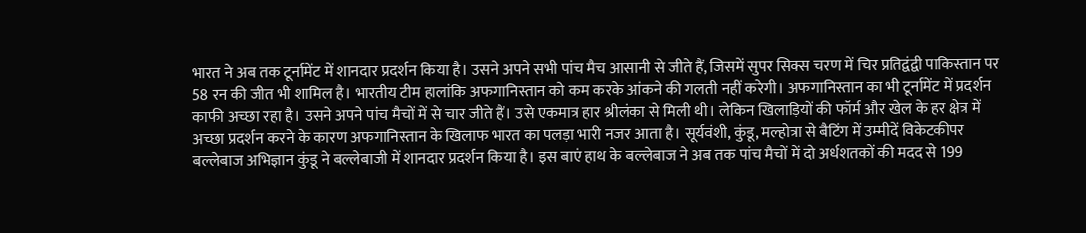भारत ने अब तक टूर्नामेंट में शानदार प्रदर्शन किया है। उसने अपने सभी पांच मैच आसानी से जीते हैं, जिसमें सुपर सिक्स चरण में चिर प्रतिद्वंद्वी पाकिस्तान पर 58 रन की जीत भी शामिल है। भारतीय टीम हालांकि अफगानिस्तान को कम करके आंकने की गलती नहीं करेगी। अफगानिस्तान का भी टूर्नामेंट में प्रदर्शन काफी अच्छा रहा है। उसने अपने पांच मैचों में से चार जीते हैं। उसे एकमात्र हार श्रीलंका से मिली थी। लेकिन खिलाड़ियों की फॉर्म और खेल के हर क्षेत्र में अच्छा प्रदर्शन करने के कारण अफगानिस्तान के खिलाफ भारत का पलड़ा भारी नजर आता है। सूर्यवंशी, कुंडू, मल्होत्रा से बैटिंग में उम्मीदें विकेटकीपर बल्लेबाज अभिज्ञान कुंडू ने बल्लेबाजी में शानदार प्रदर्शन किया है। इस बाएं हाथ के बल्लेबाज ने अब तक पांच मैचों में दो अर्धशतकों की मदद से 199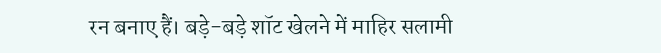रन बनाए हैं। बड़े-बड़े शॉट खेलने में माहिर सलामी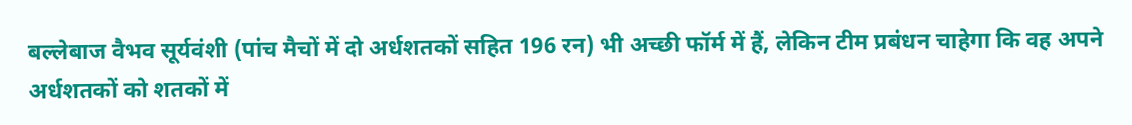बल्लेबाज वैभव सूर्यवंशी (पांच मैचों में दो अर्धशतकों सहित 196 रन) भी अच्छी फॉर्म में हैं, लेकिन टीम प्रबंधन चाहेगा कि वह अपने अर्धशतकों को शतकों में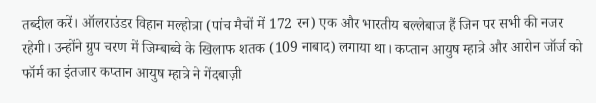तब्दील करें। ऑलराउंडर विहान मल्होत्रा (पांच मैचों में 172 रन) एक और भारतीय बल्लेबाज हैं जिन पर सभी की नजर रहेगी। उन्होंने ग्रुप चरण में जिम्बाब्वे के खिलाफ शतक (109 नाबाद) लगाया था। कप्तान आयुष म्हात्रे और आरोन जॉर्ज को फॉर्म का इंतजार कप्तान आयुष म्हात्रे ने गेंदबाज़ी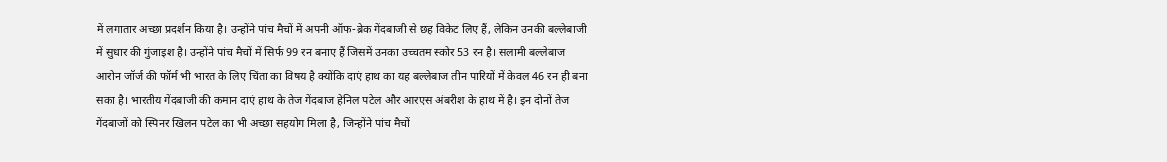में लगातार अच्छा प्रदर्शन किया है। उन्होंने पांच मैचों में अपनी ऑफ-ब्रेक गेंदबाजी से छह विकेट लिए हैं, लेकिन उनकी बल्लेबाजी में सुधार की गुंजाइश है। उन्होंने पांच मैचों में सिर्फ 99 रन बनाए हैं जिसमें उनका उच्चतम स्कोर 53 रन है। सलामी बल्लेबाज आरोन जॉर्ज की फॉर्म भी भारत के लिए चिंता का विषय है क्योंकि दाएं हाथ का यह बल्लेबाज तीन पारियों में केवल 46 रन ही बना सका है। भारतीय गेंदबाजी की कमान दाएं हाथ के तेज गेंदबाज हेनिल पटेल और आरएस अंबरीश के हाथ में है। इन दोनों तेज गेंदबाजों को स्पिनर खिलन पटेल का भी अच्छा सहयोग मिला है, जिन्होंने पांच मैचों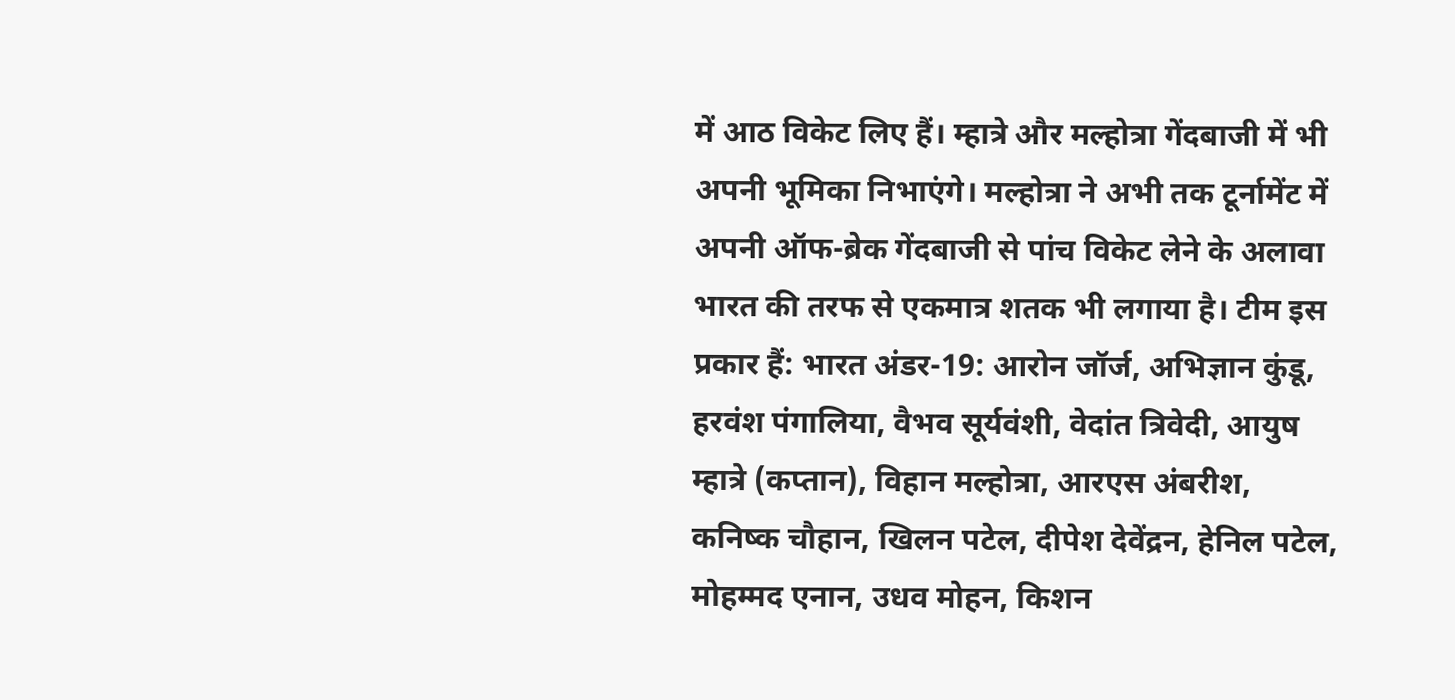में आठ विकेट लिए हैं। म्हात्रे और मल्होत्रा गेंदबाजी में भी अपनी भूमिका निभाएंगे। मल्होत्रा ने अभी तक टूर्नामेंट में अपनी ऑफ-ब्रेक गेंदबाजी से पांच विकेट लेने के अलावा भारत की तरफ से एकमात्र शतक भी लगाया है। टीम इस प्रकार हैं: भारत अंडर-19: आरोन जॉर्ज, अभिज्ञान कुंडू, हरवंश पंगालिया, वैभव सूर्यवंशी, वेदांत त्रिवेदी, आयुष म्हात्रे (कप्तान), विहान मल्होत्रा, आरएस अंबरीश, कनिष्क चौहान, खिलन पटेल, दीपेश देवेंद्रन, हेनिल पटेल, मोहम्मद एनान, उधव मोहन, किशन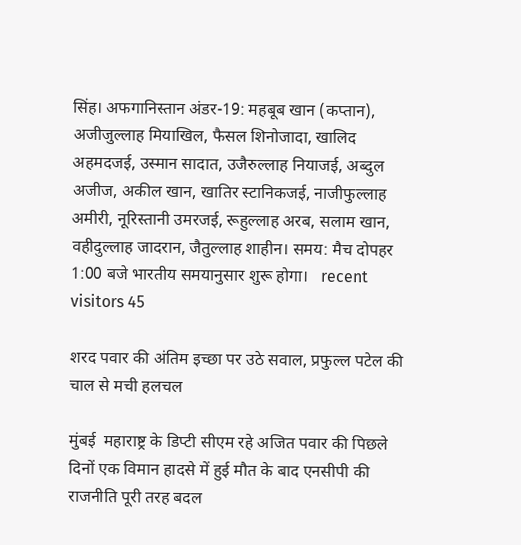सिंह। अफगानिस्तान अंडर-19: महबूब खान (कप्तान), अजीजुल्लाह मियाखिल, फैसल शिनोजादा, खालिद अहमदजई, उस्मान सादात, उजैरुल्लाह नियाजई, अब्दुल अजीज, अकील खान, खातिर स्टानिकजई, नाजीफुल्लाह अमीरी, नूरिस्तानी उमरजई, रूहुल्लाह अरब, सलाम खान, वहीदुल्लाह जादरान, जैतुल्लाह शाहीन। समय: मैच दोपहर 1:00 बजे भारतीय समयानुसार शुरू होगा।   recent visitors 45

शरद पवार की अंतिम इच्छा पर उठे सवाल, प्रफुल्ल पटेल की चाल से मची हलचल

मुंबई  महाराष्ट्र के डिप्टी सीएम रहे अजित पवार की पिछले दिनों एक विमान हादसे में हुई मौत के बाद एनसीपी की राजनीति पूरी तरह बदल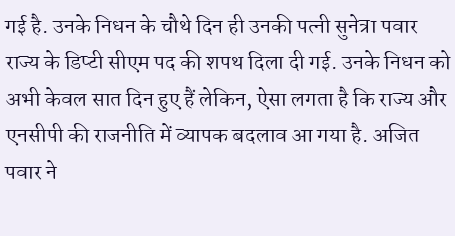गई है. उनके निधन के चौथे दिन ही उनकी पत्नी सुनेत्रा पवार राज्य के डिप्टी सीएम पद की शपथ दिला दी गई. उनके निधन को अभी केवल सात दिन हुए हैं लेकिन, ऐसा लगता है कि राज्य और एनसीपी की राजनीति में व्यापक बदलाव आ गया है. अजित पवार ने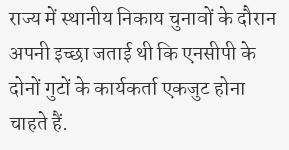राज्य में स्थानीय निकाय चुनावों के दौरान अपनी इच्छा जताई थी कि एनसीपी के दोनों गुटों के कार्यकर्ता एकजुट होना चाहते हैं.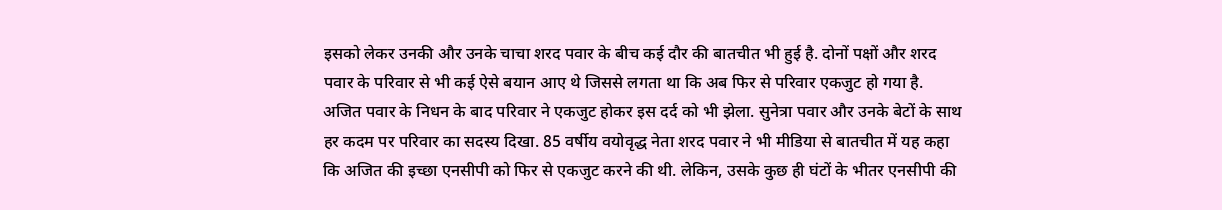इसको लेकर उनकी और उनके चाचा शरद पवार के बीच कई दौर की बातचीत भी हुई है. दोनों पक्षों और शरद पवार के परिवार से भी कई ऐसे बयान आए थे जिससे लगता था कि अब फिर से परिवार एकजुट हो गया है. अजित पवार के निधन के बाद परिवार ने एकजुट होकर इस दर्द को भी झेला. सुनेत्रा पवार और उनके बेटों के साथ हर कदम पर परिवार का सदस्य दिखा. 85 वर्षीय वयोवृद्ध नेता शरद पवार ने भी मीडिया से बातचीत में यह कहा कि अजित की इच्छा एनसीपी को फिर से एकजुट करने की थी. लेकिन, उसके कुछ ही घंटों के भीतर एनसीपी की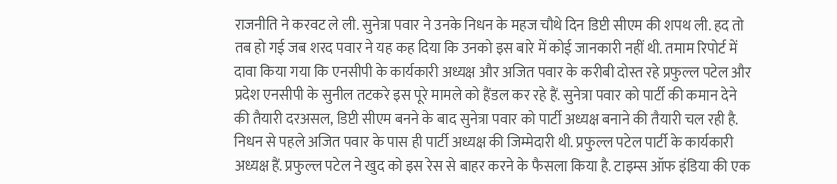राजनीति ने करवट ले ली. सुनेत्रा पवार ने उनके निधन के महज चौथे दिन डिप्टी सीएम की शपथ ली. हद तो तब हो गई जब शरद पवार ने यह कह दिया कि उनको इस बारे में कोई जानकारी नहीं थी. तमाम रिपोर्ट में दावा किया गया कि एनसीपी के कार्यकारी अध्यक्ष और अजित पवार के करीबी दोस्त रहे प्रफुल्ल पटेल और प्रदेश एनसीपी के सुनील तटकरे इस पूरे मामले को हैंडल कर रहे हैं. सुनेत्रा पवार को पार्टी की कमान देने की तैयारी दरअसल, डिप्टी सीएम बनने के बाद सुनेत्रा पवार को पार्टी अध्यक्ष बनाने की तैयारी चल रही है. निधन से पहले अजित पवार के पास ही पार्टी अध्यक्ष की जिम्मेदारी थी. प्रफुल्ल पटेल पार्टी के कार्यकारी अध्यक्ष हैं. प्रफुल्ल पटेल ने खुद को इस रेस से बाहर करने के फैसला किया है. टाइम्स ऑफ इंडिया की एक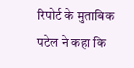रिपोर्ट के मुताबिक पटेल ने कहा कि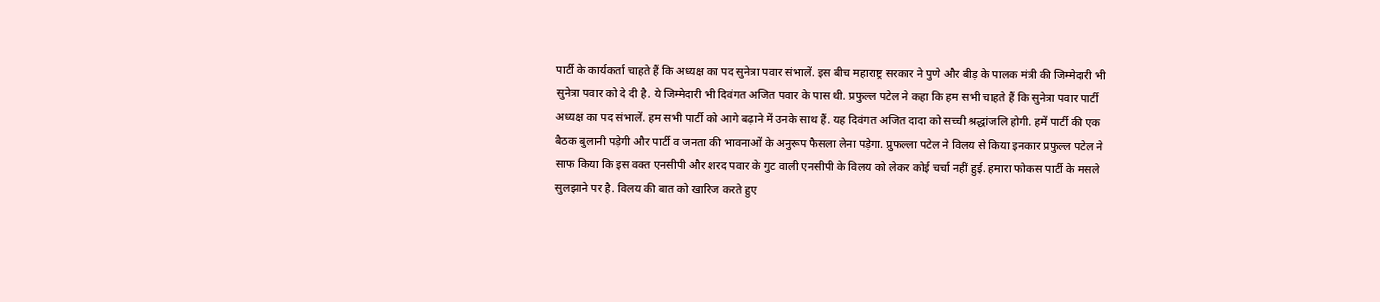पार्टी के कार्यकर्ता चाहते हैं कि अध्यक्ष का पद सुनेत्रा पवार संभालें. इस बीच महाराष्ट्र सरकार ने पुणे और बीड़ के पालक मंत्री की जिम्मेदारी भी सुनेत्रा पवार को दे दी है. ये जिम्मेदारी भी दिवंगत अजित पवार के पास थी. प्रफुल्ल पटेल ने कहा कि हम सभी चाहते हैं कि सुनेत्रा पवार पार्टी अध्यक्ष का पद संभालें. हम सभी पार्टी को आगे बढ़ाने में उनके साथ हैं. यह दिवंगत अजित दादा को सच्ची श्रद्धांजलि होगी. हमें पार्टी की एक बैठक बुलानी पड़ेगी और पार्टी व जनता की भावनाओं के अनुरूप फैसला लेना पड़ेगा. प्रुफल्ला पटेल ने विलय से किया इनकार प्रफुल्ल पटेल ने साफ किया कि इस वक्त एनसीपी और शरद पवार के गुट वाली एनसीपी के विलय को लेकर कोई चर्चा नहीं हुई. हमारा फोकस पार्टी के मसले सुलझाने पर है. विलय की बात को खारिज करते हुए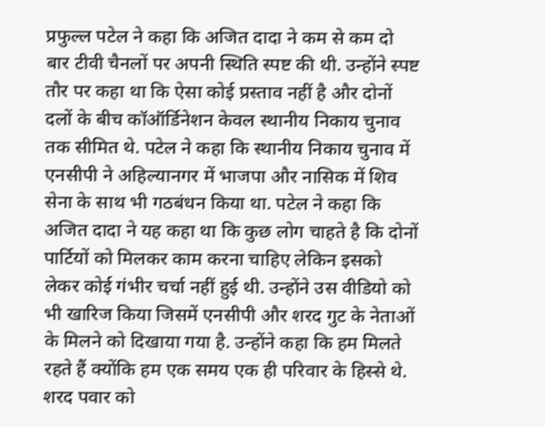प्रफुल्ल पटेल ने कहा कि अजित दादा ने कम से कम दो बार टीवी चैनलों पर अपनी स्थिति स्पष्ट की थी. उन्होंने स्पष्ट तौर पर कहा था कि ऐसा कोई प्रस्ताव नहीं है और दोनों दलों के बीच कॉऑर्डिनेशन केवल स्थानीय निकाय चुनाव तक सीमित थे. पटेल ने कहा कि स्थानीय निकाय चुनाव में एनसीपी ने अहिल्यानगर में भाजपा और नासिक में शिव सेना के साथ भी गठबंधन किया था. पटेल ने कहा कि अजित दादा ने यह कहा था कि कुछ लोग चाहते है कि दोनों पार्टियों को मिलकर काम करना चाहिए लेकिन इसको लेकर कोई गंभीर चर्चा नहीं हुई थी. उन्होंने उस वीडियो को भी खारिज किया जिसमें एनसीपी और शरद गुट के नेताओं के मिलने को दिखाया गया है. उन्होंने कहा कि हम मिलते रहते हैं क्योंकि हम एक समय एक ही परिवार के हिस्से थे. शरद पवार को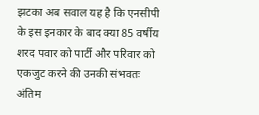झटका अब सवाल यह है कि एनसीपी के इस इनकार के बाद क्या 85 वर्षीय शरद पवार को पार्टी और परिवार को एकजुट करने की उनकी संभवतः अंतिम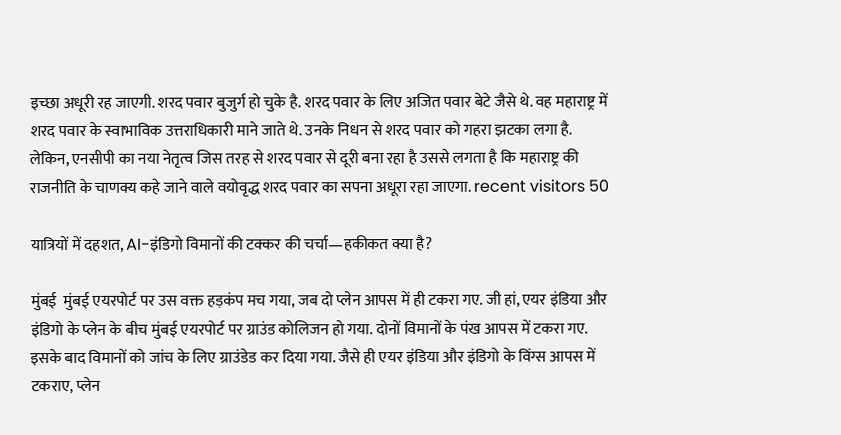इच्छा अधूरी रह जाएगी. शरद पवार बुजुर्ग हो चुके है. शरद पवार के लिए अजित पवार बेटे जैसे थे. वह महाराष्ट्र में शरद पवार के स्वाभाविक उत्तराधिकारी माने जाते थे. उनके निधन से शरद पवार को गहरा झटका लगा है. लेकिन, एनसीपी का नया नेतृत्व जिस तरह से शरद पवार से दूरी बना रहा है उससे लगता है कि महाराष्ट्र की राजनीति के चाणक्य कहे जाने वाले वयोवृद्ध शरद पवार का सपना अधूरा रहा जाएगा. recent visitors 50

यात्रियों में दहशत, AI-इंडिगो विमानों की टक्कर की चर्चा—हकीकत क्या है?

मुंबई  मुंबई एयरपोर्ट पर उस वक्त हड़कंप मच गया, जब दो प्लेन आपस में ही टकरा गए. जी हां, एयर इंडिया और इंडिगो के प्लेन के बीच मुंबई एयरपोर्ट पर ग्राउंड कोलिजन हो गया. दोनों विमानों के पंख आपस में टकरा गए. इसके बाद विमानों को जांच के लिए ग्राउंडेड कर दिया गया. जैसे ही एयर इंडिया और इंडिगो के विंग्स आपस में टकराए, प्लेन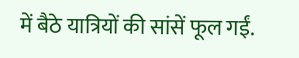में बैठे यात्रियों की सांसें फूल गईं.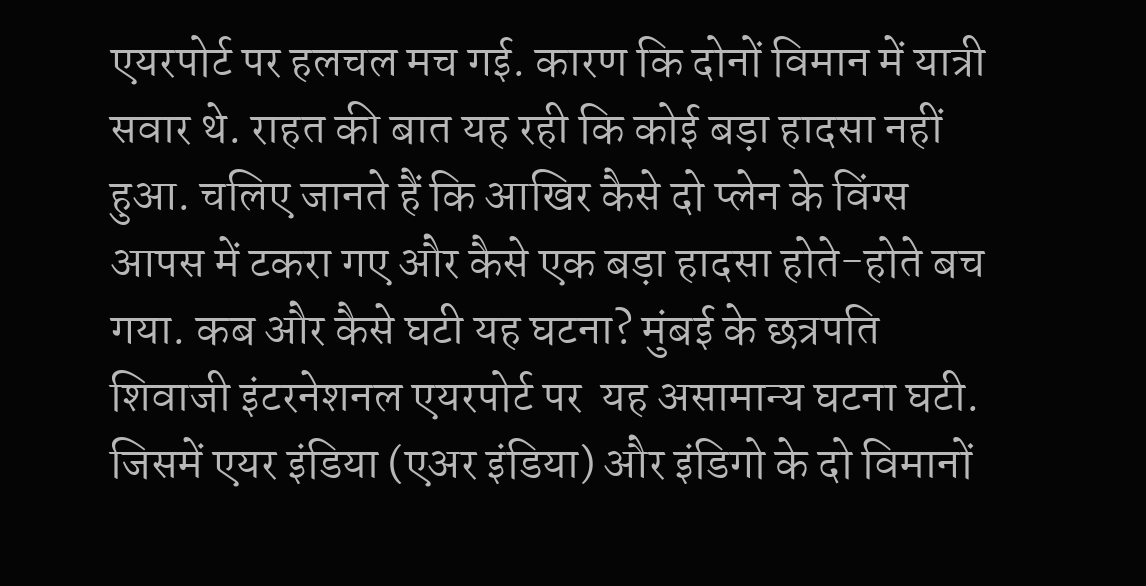एयरपोर्ट पर हलचल मच गई. कारण कि दोनों विमान में यात्री सवार थे. राहत की बात यह रही कि कोई बड़ा हादसा नहीं हुआ. चलिए जानते हैं कि आखिर कैसे दो प्लेन के विंग्स आपस में टकरा गए और कैसे एक बड़ा हादसा होते-होते बच गया. कब और कैसे घटी यह घटना? मुंबई के छत्रपति शिवाजी इंटरनेशनल एयरपोर्ट पर  यह असामान्य घटना घटी. जिसमें एयर इंडिया (एअर इंडिया) और इंडिगो के दो विमानों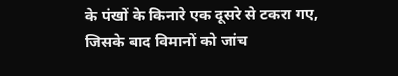के पंखों के किनारे एक दूसरे से टकरा गए, जिसके बाद विमानों को जांच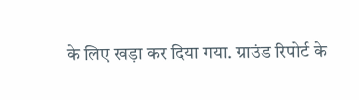के लिए खड़ा कर दिया गया. ग्राउंड रिपोर्ट के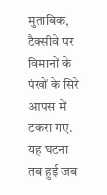मुताबिक, टैक्सीवे पर विमानों के पंखों के सिरे आपस में टकरा गए. यह घटना तब हुई जब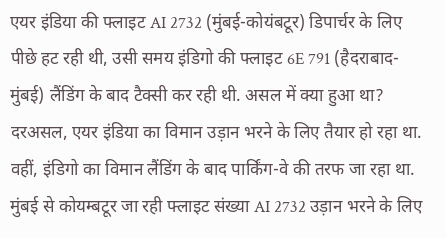एयर इंडिया की फ्लाइट AI 2732 (मुंबई-कोयंबटूर) डिपार्चर के लिए पीछे हट रही थी, उसी समय इंडिगो की फ्लाइट 6E 791 (हैदराबाद-मुंबई) लैंडिंग के बाद टैक्सी कर रही थी. असल में क्या हुआ था? दरअसल, एयर इंडिया का विमान उड़ान भरने के लिए तैयार हो रहा था. वहीं, इंडिगो का विमान लैंडिंग के बाद पार्किंग-वे की तरफ जा रहा था. मुंबई से कोयम्बटूर जा रही फ्लाइट संख्या AI 2732 उड़ान भरने के लिए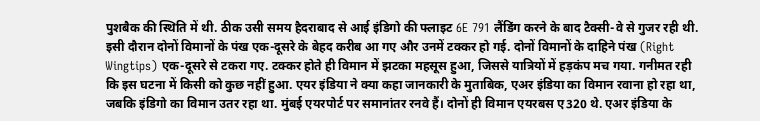पुशबैक की स्थिति में थी. ठीक उसी समय हैदराबाद से आई इंडिगो की फ्लाइट 6E 791 लैंडिंग करने के बाद टैक्सी-वे से गुजर रही थी. इसी दौरान दोनों विमानों के पंख एक-दूसरे के बेहद करीब आ गए और उनमें टक्कर हो गई. दोनों विमानों के दाहिने पंख (Right Wingtips) एक-दूसरे से टकरा गए. टक्कर होते ही विमान में झटका महसूस हुआ, जिससे यात्रियों में हड़कंप मच गया. गनीमत रही कि इस घटना में किसी को कुछ नहीं हुआ. एयर इंडिया ने क्या कहा जानकारी के मुताबिक, एअर इंडिया का विमान रवाना हो रहा था, जबकि इंडिगो का विमान उतर रहा था. मुंबई एयरपोर्ट पर समानांतर रनवे हैं। दोनों ही विमान एयरबस ए320 थे. एअर इंडिया के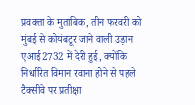प्रवक्ता के मुताबिक, तीन फरवरी को मुंबई से कोयंबटूर जाने वाली उड़ान एआई2732 में देरी हुई, क्योंकि निर्धारित विमान रवाना होने से पहले टैक्सीवे पर प्रतीक्षा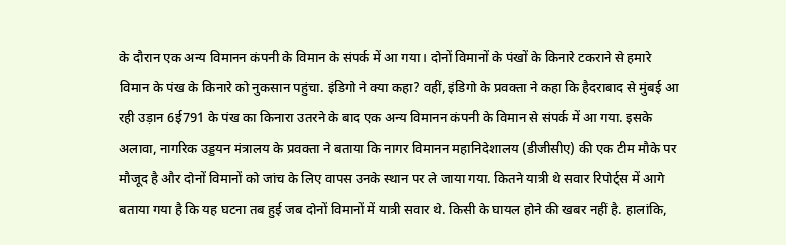के दौरान एक अन्य विमानन कंपनी के विमान के संपर्क में आ गया। दोनों विमानों के पंखों के किनारे टकराने से हमारे विमान के पंख के किनारे को नुकसान पहुंचा. इंडिगो ने क्या कहा? वहीं, इंडिगो के प्रवक्ता ने कहा कि हैदराबाद से मुंबई आ रही उड़ान 6ई791 के पंख का किनारा उतरने के बाद एक अन्य विमानन कंपनी के विमान से संपर्क में आ गया. इसके अलावा, नागरिक उड्डयन मंत्रालय के प्रवक्ता ने बताया कि नागर विमानन महानिदेशालय (डीजीसीए) की एक टीम मौके पर मौजूद है और दोनों विमानों को जांच के लिए वापस उनके स्थान पर ले जाया गया. कितने यात्री थे सवार रिपोर्ट्स में आगे बताया गया है कि यह घटना तब हुई जब दोनों विमानों में यात्री सवार थे. किसी के घायल होने की खबर नहीं है. हालांकि,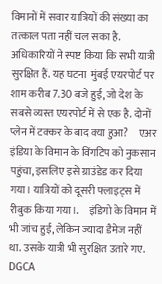विमानों में सवार यात्रियों की संख्या का तत्काल पता नहीं चल सका है. अधिकारियों ने स्पष्ट किया कि सभी यात्री सुरक्षित हैं. यह घटना  मुंबई एयरपोर्ट पर शाम करीब 7.30 बजे हुई, जो देश के सबसे व्यस्त एयरपोर्ट में से एक है. दोनों प्लेन में टक्कर के बाद क्या हुआ?     एअर इंडिया के विमान के विंगटिप को नुकसान पहुंचा, इसलिए इसे ग्राउंडेड कर दिया गया। यात्रियों को दूसरी फ्लाइट्स में रीबुक किया गया।.     इंडिगो के विमान में भी जांच हुई, लेकिन ज्यादा डैमेज नहीं था. उसके यात्री भी सुरक्षित उतारे गए.     DGCA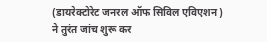(डायरेक्टोरेट जनरल ऑफ सिविल एविएशन) ने तुरंत जांच शुरू कर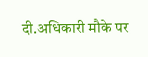दी.अधिकारी मौके पर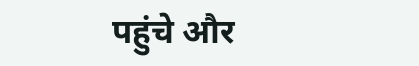पहुंचे और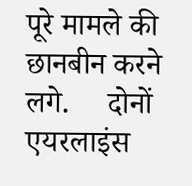पूरे मामले की छानबीन करने लगे.     दोनों एयरलाइंस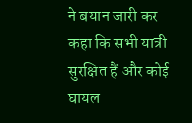ने बयान जारी कर कहा कि सभी यात्री सुरक्षित हैं और कोई घायल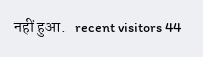नहीं हुआ.   recent visitors 44